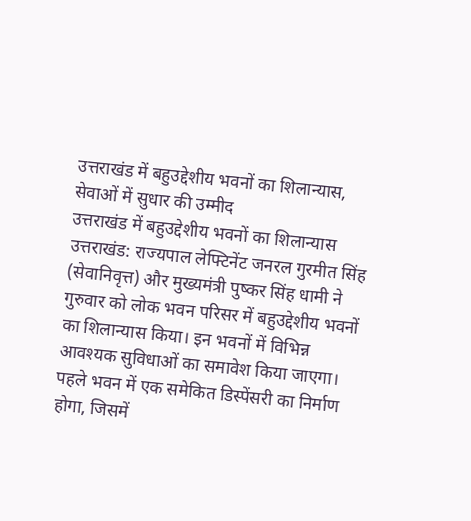उत्तराखंड में बहुउद्देशीय भवनों का शिलान्यास, सेवाओं में सुधार की उम्मीद
उत्तराखंड में बहुउद्देशीय भवनों का शिलान्यास
उत्तराखंड: राज्यपाल लेफ्टिनेंट जनरल गुरमीत सिंह (सेवानिवृत्त) और मुख्यमंत्री पुष्कर सिंह धामी ने गुरुवार को लोक भवन परिसर में बहुउद्देशीय भवनों का शिलान्यास किया। इन भवनों में विभिन्न आवश्यक सुविधाओं का समावेश किया जाएगा। पहले भवन में एक समेकित डिस्पेंसरी का निर्माण होगा, जिसमें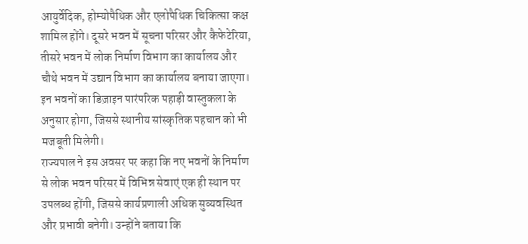आयुर्वेदिक, होम्योपैथिक और एलोपैथिक चिकित्सा कक्ष शामिल होंगे। दूसरे भवन में सूचना परिसर और कैफेटेरिया, तीसरे भवन में लोक निर्माण विभाग का कार्यालय और चौथे भवन में उद्यान विभाग का कार्यालय बनाया जाएगा। इन भवनों का डिज़ाइन पारंपरिक पहाड़ी वास्तुकला के अनुसार होगा, जिससे स्थानीय सांस्कृतिक पहचान को भी मजबूती मिलेगी।
राज्यपाल ने इस अवसर पर कहा कि नए भवनों के निर्माण से लोक भवन परिसर में विभिन्न सेवाएं एक ही स्थान पर उपलब्ध होंगी, जिससे कार्यप्रणाली अधिक सुव्यवस्थित और प्रभावी बनेगी। उन्होंने बताया कि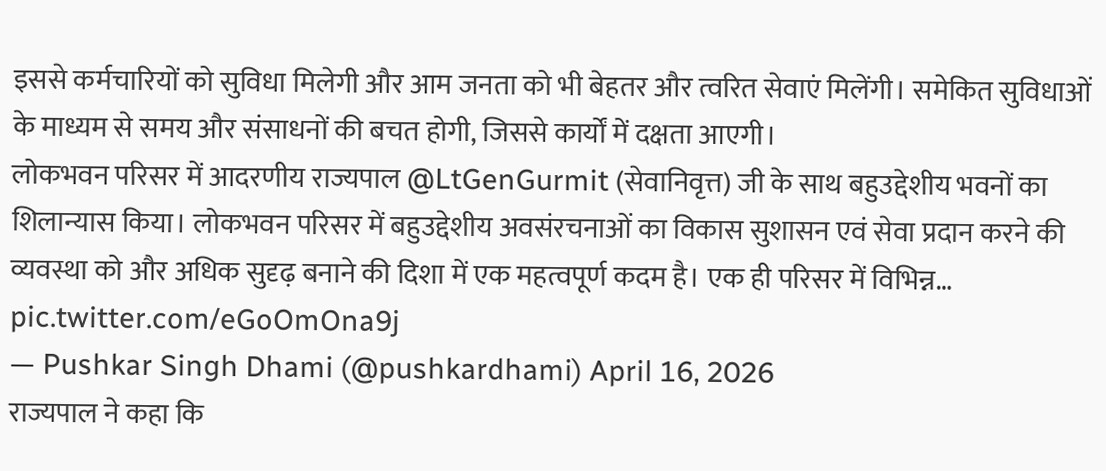इससे कर्मचारियों को सुविधा मिलेगी और आम जनता को भी बेहतर और त्वरित सेवाएं मिलेंगी। समेकित सुविधाओं के माध्यम से समय और संसाधनों की बचत होगी, जिससे कार्यों में दक्षता आएगी।
लोकभवन परिसर में आदरणीय राज्यपाल @LtGenGurmit (सेवानिवृत्त) जी के साथ बहुउद्देशीय भवनों का शिलान्यास किया। लोकभवन परिसर में बहुउद्देशीय अवसंरचनाओं का विकास सुशासन एवं सेवा प्रदान करने की व्यवस्था को और अधिक सुदृढ़ बनाने की दिशा में एक महत्वपूर्ण कदम है। एक ही परिसर में विभिन्न… pic.twitter.com/eGoOmOna9j
— Pushkar Singh Dhami (@pushkardhami) April 16, 2026
राज्यपाल ने कहा कि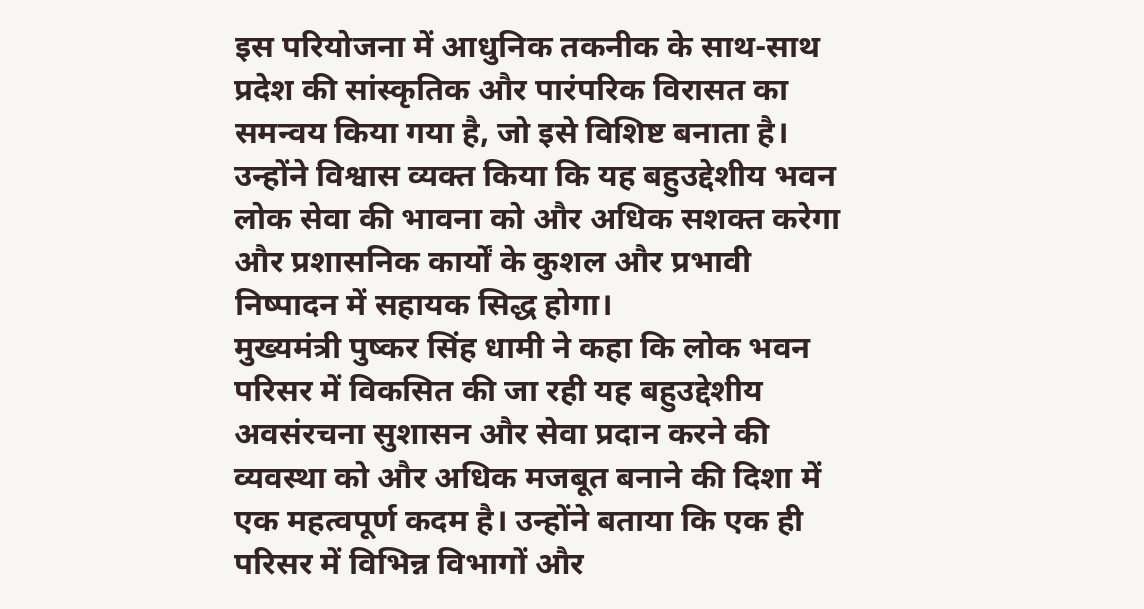इस परियोजना में आधुनिक तकनीक के साथ-साथ प्रदेश की सांस्कृतिक और पारंपरिक विरासत का समन्वय किया गया है, जो इसे विशिष्ट बनाता है। उन्होंने विश्वास व्यक्त किया कि यह बहुउद्देशीय भवन लोक सेवा की भावना को और अधिक सशक्त करेगा और प्रशासनिक कार्यों के कुशल और प्रभावी निष्पादन में सहायक सिद्ध होगा।
मुख्यमंत्री पुष्कर सिंह धामी ने कहा कि लोक भवन परिसर में विकसित की जा रही यह बहुउद्देशीय अवसंरचना सुशासन और सेवा प्रदान करने की व्यवस्था को और अधिक मजबूत बनाने की दिशा में एक महत्वपूर्ण कदम है। उन्होंने बताया कि एक ही परिसर में विभिन्न विभागों और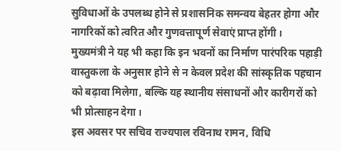सुविधाओं के उपलब्ध होने से प्रशासनिक समन्वय बेहतर होगा और नागरिकों को त्वरित और गुणवत्तापूर्ण सेवाएं प्राप्त होंगी।
मुख्यमंत्री ने यह भी कहा कि इन भवनों का निर्माण पारंपरिक पहाड़ी वास्तुकला के अनुसार होने से न केवल प्रदेश की सांस्कृतिक पहचान को बढ़ावा मिलेगा, बल्कि यह स्थानीय संसाधनों और कारीगरों को भी प्रोत्साहन देगा।
इस अवसर पर सचिव राज्यपाल रविनाथ रामन, विधि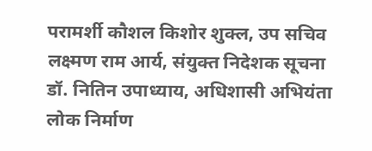परामर्शी कौशल किशोर शुक्ल, उप सचिव लक्ष्मण राम आर्य, संयुक्त निदेशक सूचना डॉ. नितिन उपाध्याय, अधिशासी अभियंता लोक निर्माण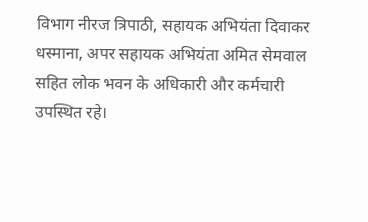विभाग नीरज त्रिपाठी, सहायक अभियंता दिवाकर धस्माना, अपर सहायक अभियंता अमित सेमवाल सहित लोक भवन के अधिकारी और कर्मचारी उपस्थित रहे।